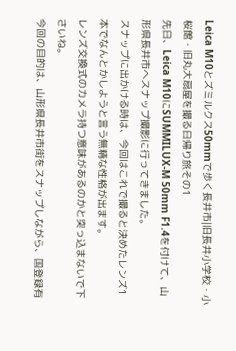Leica M10とズミルクス50mmで歩く長井市|旧長井小学校・小桜館・旧丸大扇屋を撮る日帰り旅その1
先日、Leica M10にSUMMILUX-M 50mm F1.4を付けて、山形県長井市へスナップ撮影に行ってきました。
スナップに出かける時は、今回はこれで撮ると決めたレンズ1本でなんとかしようと言う無精な性格が出ます。
レンズ交換式のカメラ持つ意味があるのかと突っ込まないで下さいね。
今回の目的は、山形県長井市街をスナップしながら、国登録有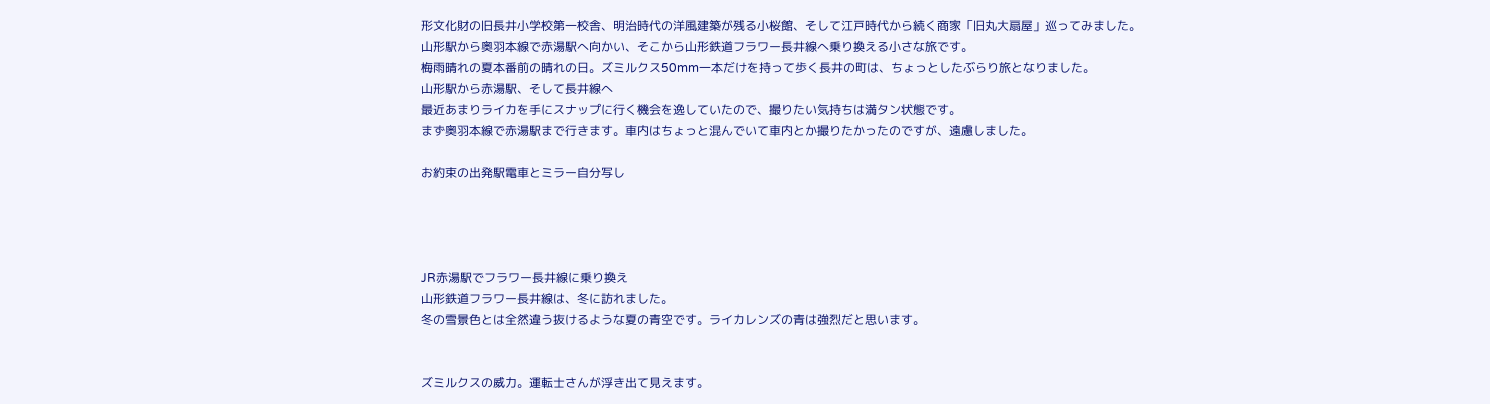形文化財の旧長井小学校第一校舎、明治時代の洋風建築が残る小桜館、そして江戸時代から続く商家「旧丸大扇屋」巡ってみました。
山形駅から奥羽本線で赤湯駅へ向かい、そこから山形鉄道フラワー長井線へ乗り換える小さな旅です。
梅雨晴れの夏本番前の晴れの日。ズミルクス50mm一本だけを持って歩く長井の町は、ちょっとしたぶらり旅となりました。
山形駅から赤湯駅、そして長井線へ
最近あまりライカを手にスナップに行く機会を逸していたので、撮りたい気持ちは満タン状態です。
まず奥羽本線で赤湯駅まで行きます。車内はちょっと混んでいて車内とか撮りたかったのですが、遠慮しました。

お約束の出発駅電車とミラー自分写し




JR赤湯駅でフラワー長井線に乗り換え
山形鉄道フラワー長井線は、冬に訪れました。
冬の雪景色とは全然違う抜けるような夏の青空です。ライカレンズの青は強烈だと思います。


ズミルクスの威力。運転士さんが浮き出て見えます。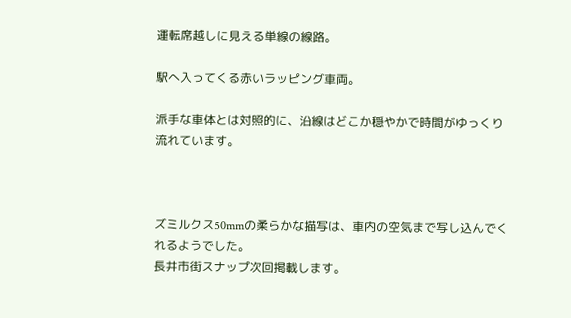運転席越しに見える単線の線路。

駅へ入ってくる赤いラッピング車両。

派手な車体とは対照的に、沿線はどこか穏やかで時間がゆっくり流れています。



ズミルクス50mmの柔らかな描写は、車内の空気まで写し込んでくれるようでした。
長井市街スナップ次回掲載します。